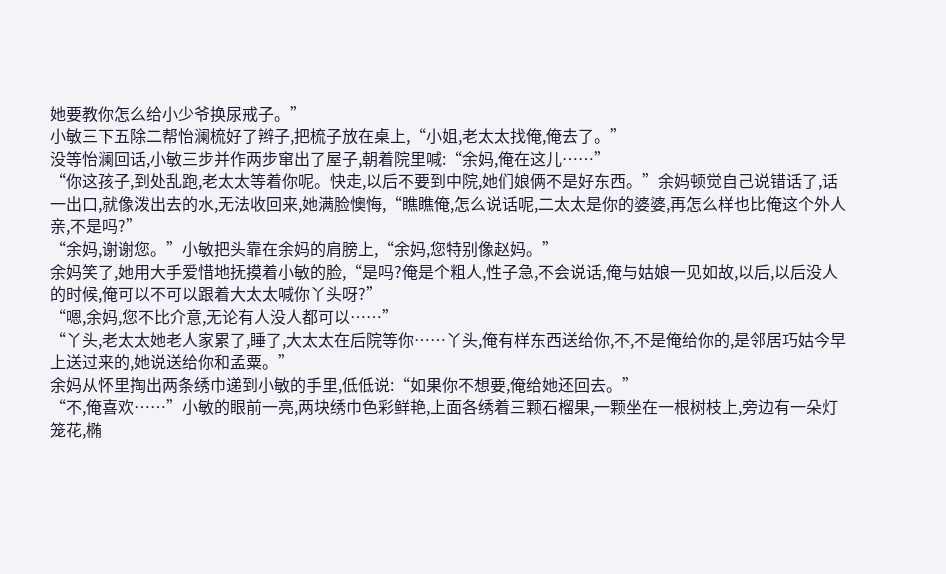她要教你怎么给小少爷换尿戒子。”
小敏三下五除二帮怡澜梳好了辫子,把梳子放在桌上,“小姐,老太太找俺,俺去了。”
没等怡澜回话,小敏三步并作两步窜出了屋子,朝着院里喊:“余妈,俺在这儿……”
“你这孩子,到处乱跑,老太太等着你呢。快走,以后不要到中院,她们娘俩不是好东西。”余妈顿觉自己说错话了,话一出口,就像泼出去的水,无法收回来,她满脸懊悔,“瞧瞧俺,怎么说话呢,二太太是你的婆婆,再怎么样也比俺这个外人亲,不是吗?”
“余妈,谢谢您。”小敏把头靠在余妈的肩膀上,“余妈,您特别像赵妈。”
余妈笑了,她用大手爱惜地抚摸着小敏的脸,“是吗?俺是个粗人,性子急,不会说话,俺与姑娘一见如故,以后,以后没人的时候,俺可以不可以跟着大太太喊你丫头呀?”
“嗯,余妈,您不比介意,无论有人没人都可以……”
“丫头,老太太她老人家累了,睡了,大太太在后院等你……丫头,俺有样东西送给你,不,不是俺给你的,是邻居巧姑今早上送过来的,她说送给你和孟粟。”
余妈从怀里掏出两条绣巾递到小敏的手里,低低说:“如果你不想要,俺给她还回去。”
“不,俺喜欢……”小敏的眼前一亮,两块绣巾色彩鲜艳,上面各绣着三颗石榴果,一颗坐在一根树枝上,旁边有一朵灯笼花,椭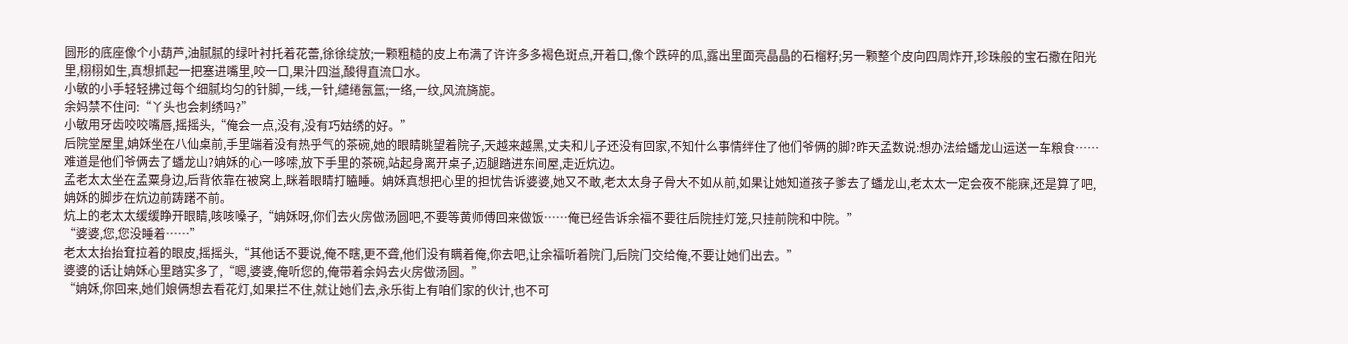圆形的底座像个小葫芦,油腻腻的绿叶衬托着花蕾,徐徐绽放;一颗粗糙的皮上布满了许许多多褐色斑点,开着口,像个跌碎的瓜,露出里面亮晶晶的石榴籽;另一颗整个皮向四周炸开,珍珠般的宝石撒在阳光里,栩栩如生,真想抓起一把塞进嘴里,咬一口,果汁四溢,酸得直流口水。
小敏的小手轻轻拂过每个细腻均匀的针脚,一线,一针,缱绻氤氲;一络,一纹,风流旖旎。
余妈禁不住问:“丫头也会刺绣吗?”
小敏用牙齿咬咬嘴唇,摇摇头,“俺会一点,没有,没有巧姑绣的好。”
后院堂屋里,姌姀坐在八仙桌前,手里端着没有热乎气的茶碗,她的眼睛眺望着院子,天越来越黑,丈夫和儿子还没有回家,不知什么事情绊住了他们爷俩的脚?昨天孟数说:想办法给蟠龙山运送一车粮食……难道是他们爷俩去了蟠龙山?姌姀的心一哆嗦,放下手里的茶碗,站起身离开桌子,迈腿踏进东间屋,走近炕边。
孟老太太坐在孟粟身边,后背依靠在被窝上,眯着眼睛打瞌睡。姌姀真想把心里的担忧告诉婆婆,她又不敢,老太太身子骨大不如从前,如果让她知道孩子爹去了蟠龙山,老太太一定会夜不能寐,还是算了吧,姌姀的脚步在炕边前踌躇不前。
炕上的老太太缓缓睁开眼睛,咳咳嗓子,“姌姀呀,你们去火房做汤圆吧,不要等黄师傅回来做饭……俺已经告诉余福不要往后院挂灯笼,只挂前院和中院。”
“婆婆,您,您没睡着……”
老太太抬抬耷拉着的眼皮,摇摇头,“其他话不要说,俺不瞎,更不聋,他们没有瞒着俺,你去吧,让余福听着院门,后院门交给俺,不要让她们出去。”
婆婆的话让姌姀心里踏实多了,“嗯,婆婆,俺听您的,俺带着余妈去火房做汤圆。”
“姌姀,你回来,她们娘俩想去看花灯,如果拦不住,就让她们去,永乐街上有咱们家的伙计,也不可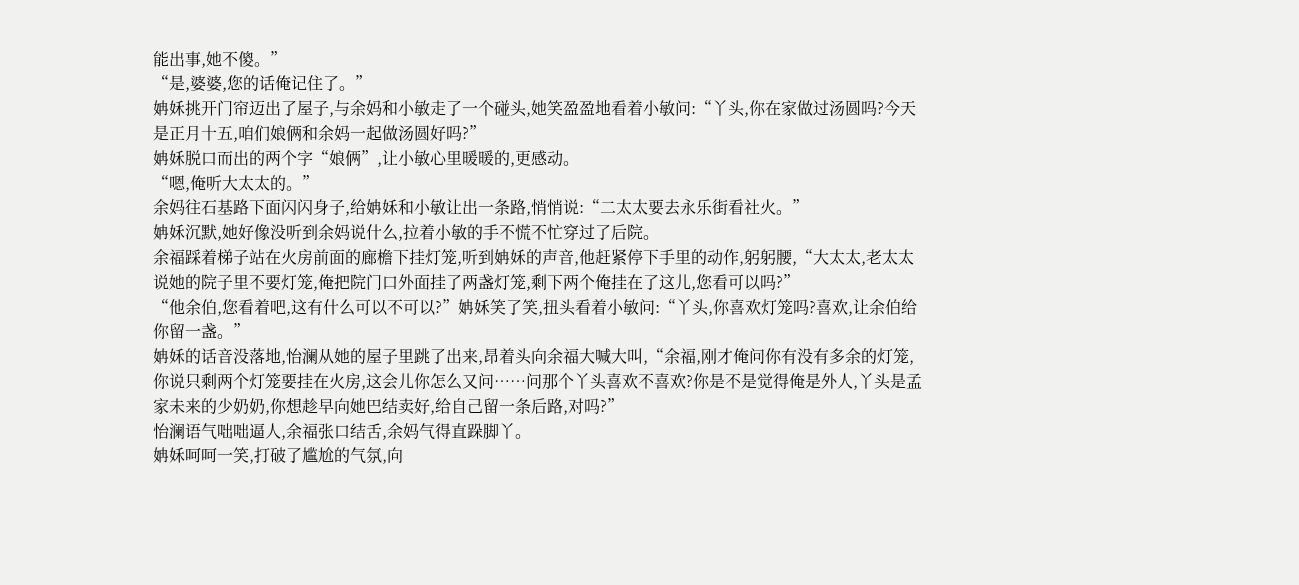能出事,她不傻。”
“是,婆婆,您的话俺记住了。”
姌姀挑开门帘迈出了屋子,与余妈和小敏走了一个碰头,她笑盈盈地看着小敏问:“丫头,你在家做过汤圆吗?今天是正月十五,咱们娘俩和余妈一起做汤圆好吗?”
姌姀脱口而出的两个字“娘俩”,让小敏心里暖暖的,更感动。
“嗯,俺听大太太的。”
余妈往石基路下面闪闪身子,给姌姀和小敏让出一条路,悄悄说:“二太太要去永乐街看社火。”
姌姀沉默,她好像没听到余妈说什么,拉着小敏的手不慌不忙穿过了后院。
余福踩着梯子站在火房前面的廊檐下挂灯笼,听到姌姀的声音,他赶紧停下手里的动作,躬躬腰,“大太太,老太太说她的院子里不要灯笼,俺把院门口外面挂了两盏灯笼,剩下两个俺挂在了这儿,您看可以吗?”
“他余伯,您看着吧,这有什么可以不可以?”姌姀笑了笑,扭头看着小敏问:“丫头,你喜欢灯笼吗?喜欢,让余伯给你留一盏。”
姌姀的话音没落地,怡澜从她的屋子里跳了出来,昂着头向余福大喊大叫,“余福,刚才俺问你有没有多余的灯笼,你说只剩两个灯笼要挂在火房,这会儿你怎么又问……问那个丫头喜欢不喜欢?你是不是觉得俺是外人,丫头是孟家未来的少奶奶,你想趁早向她巴结卖好,给自己留一条后路,对吗?”
怡澜语气咄咄逼人,余福张口结舌,余妈气得直跺脚丫。
姌姀呵呵一笑,打破了尴尬的气氛,向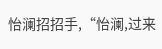怡澜招招手,“怡澜,过来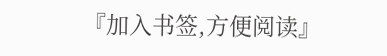『加入书签,方便阅读』